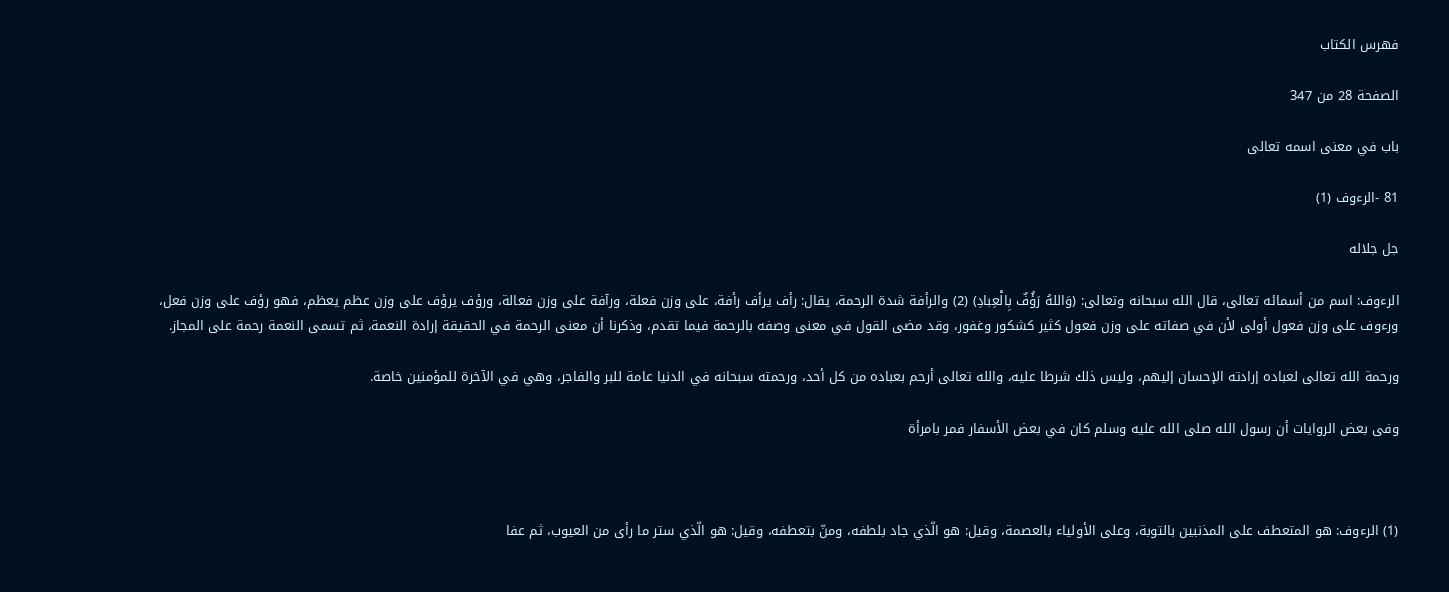فهرس الكتاب

الصفحة 28 من 347

باب في معنى اسمه تعالى

81 -الرءوف (1)

جل جلاله

الرءوف: اسم من أسمائه تعالى، قال الله سبحانه وتعالى: (وَاللهُ رَؤُفٌ بِالْعِبادِ) (2) والرأفة شدة الرحمة، يقال: رأف يرأف رأفة، على وزن فعلة، ورآفة على وزن فعالة، ورؤف يرؤف على وزن عظم يعظم، فهو رؤف على وزن فعل، ورءوف على وزن فعول أولى لأن في صفاته على وزن فعول كثير كشكور وغفور، وقد مضى القول في معنى وصفه بالرحمة فيما تقدم، وذكرنا أن معنى الرحمة في الحقيقة إرادة النعمة، ثم تسمى النعمة رحمة على المجاز.

ورحمة الله تعالى لعباده إرادته الإحسان إليهم، وليس ذلك شرطا عليه، والله تعالى أرحم بعباده من كل أحد، ورحمته سبحانه في الدنيا عامة للبر والفاجر، وهي في الآخرة للمؤمنين خاصة.

وفى بعض الروايات أن رسول الله صلى الله عليه وسلم كان في بعض الأسفار فمر بامرأة



(1) الرءوف: هو المتعطف على المذنبين بالتوبة، وعلى الأولياء بالعصمة، وقيل: هو الّذي جاد بلطفه، ومنّ بتعطفه، وقيل: هو الّذي ستر ما رأى من العيوب، ثم عفا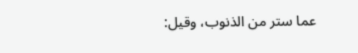عما ستر من الذنوب، وقيل: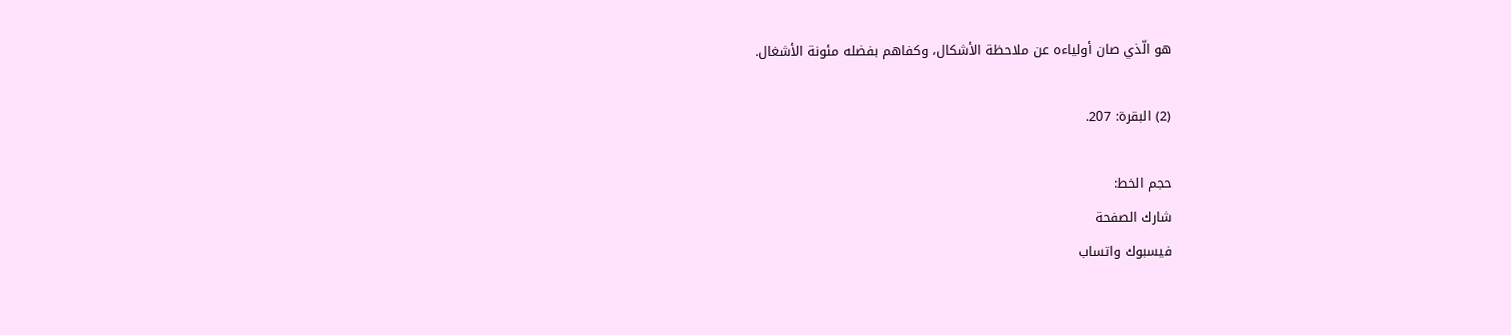هو الّذي صان أولياءه عن ملاحظة الأشكال، وكفاهم بفضله مئونة الأشغال.

(2) البقرة: 207.

حجم الخط:
شارك الصفحة
فيسبوك واتساب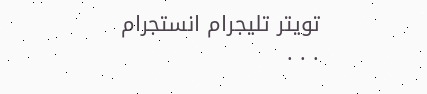تويتر تليجرام انستجرام
. . .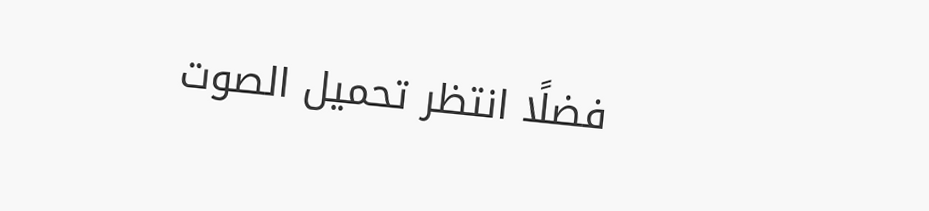فضلًا انتظر تحميل الصوت